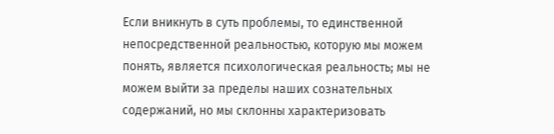Если вникнуть в суть проблемы, то единственной непосредственной реальностью, которую мы можем понять, является психологическая реальность; мы не можем выйти за пределы наших сознательных содержаний, но мы склонны характеризовать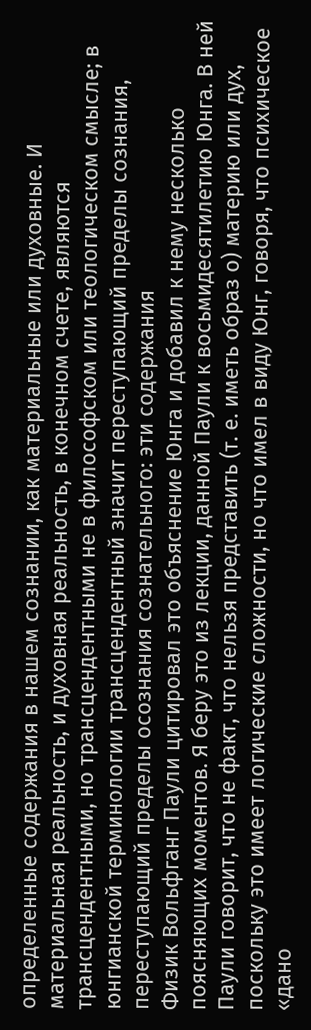определенные содержания в нашем сознании, как материальные или духовные. И материальная реальность, и духовная реальность, в конечном счете, являются трансцендентными, но трансцендентными не в философском или теологическом смысле; в юнгианской терминологии трансцендентный значит переступающий пределы сознания, переступающий пределы осознания сознательного: эти содержания
Физик Вольфганг Паули цитировал это объяснение Юнга и добавил к нему несколько поясняющих моментов. Я беру это из лекции, данной Паули к восьмидесятилетию Юнга. В ней Паули говорит, что не факт, что нельзя представить (т. е. иметь образ о) материю или дух, поскольку это имеет логические сложности, но что имел в виду Юнг, говоря, что психическое «дано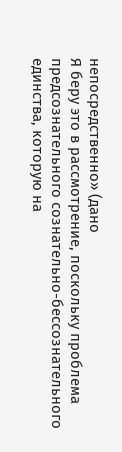непосредственно» (дано
Я беру это в рассмотрение, поскольку проблема предсознательного сознательно-бессознательного единства, которую на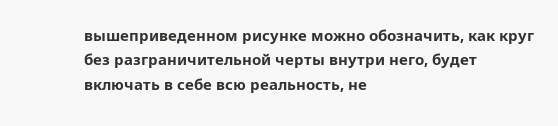вышеприведенном рисунке можно обозначить, как круг без разграничительной черты внутри него, будет включать в себе всю реальность, не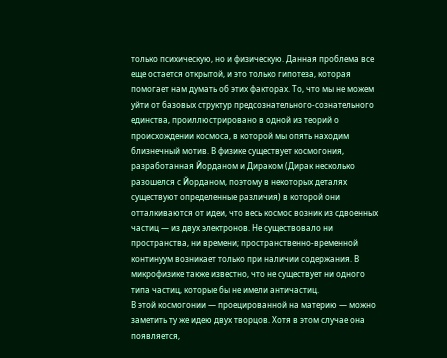только психическую, но и физическую. Данная проблема все еще остается открытой, и это только гипотеза, которая помогает нам думать об этих факторах. То, что мы не можем уйти от базовых структур предсознательного-сознательного единства, проиллюстрировано в одной из теорий о происхождении космоса, в которой мы опять находим близнечный мотив. В физике существует космогония, разработанная Йорданом и Дираком (Дирак несколько разошелся с Йорданом, поэтому в некоторых деталях существуют определенные различия) в которой они отталкиваются от идеи, что весь космос возник из сдвоенных частиц — из двух электронов. Не существовало ни пространства, ни времени; пространственно-временной континуум возникает только при наличии содержания. В микрофизике также известно, что не существует ни одного типа частиц, которые бы не имели античастиц.
В этой космогонии — проецированной на материю — можно заметить ту же идею двух творцов. Хотя в этом случае она появляется,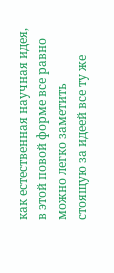как естественная научная идея, в этой повой форме все равно можно легко заметить стоящую за идеей все ту же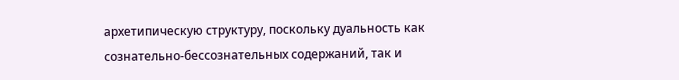архетипическую структуру, поскольку дуальность как сознательно-бессознательных содержаний, так и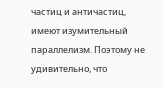частиц и античастиц, имеют изумительный параллелизм. Поэтому не удивительно, что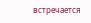встречается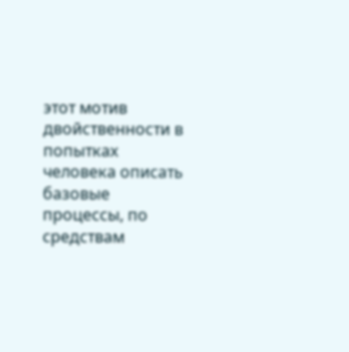этот мотив двойственности в попытках человека описать базовые процессы, по средствам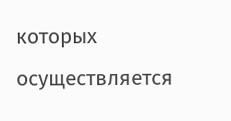которых осуществляется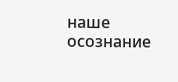наше осознание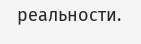реальности.